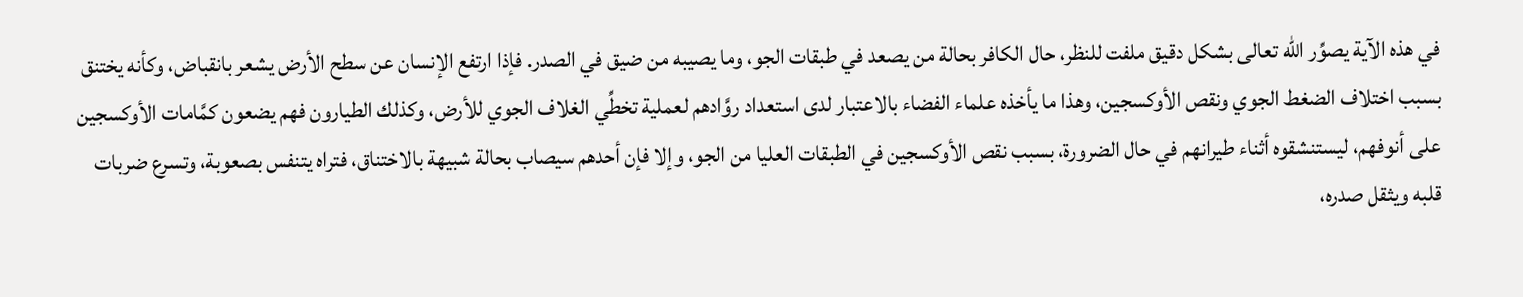في هذه الآية يصوِّر الله تعالى بشكل دقيق ملفت للنظر، حال الكافر بحالة من يصعد في طبقات الجو، وما يصيبه من ضيق في الصدر. فإذا ارتفع الإنسان عن سطح الأرض يشعر بانقباض، وكأنه يختنق بسبب اختلاف الضغط الجوي ونقص الأوكسجين، وهذا ما يأخذه علماء الفضاء بالاعتبار لدى استعداد روَّادهم لعملية تخطِّي الغلاف الجوي للأرض، وكذلك الطيارون فهم يضعون كمَّامات الأوكسجين على أنوفهم، ليستنشقوه أثناء طيرانهم في حال الضرورة، بسبب نقص الأوكسجين في الطبقات العليا من الجو، وإلا فإن أحدهم سيصاب بحالة شبيهة بالاختناق، فتراه يتنفس بصعوبة، وتسرع ضربات قلبه ويثقل صدره،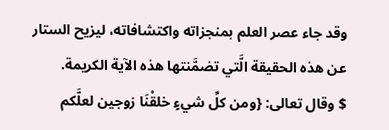وقد جاء عصر العلم بمنجزاته واكتشافاته، ليزيح الستار عن هذه الحقيقة الَّتي تضمَّنتها هذه الآية الكريمة.
$ وقال تعالى: {ومن كلِّ شيءٍ خلقْنَا زوجين لعلَّكم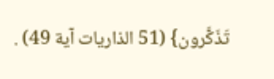تَذَكَّرون} (51 الذاريات آية 49) .